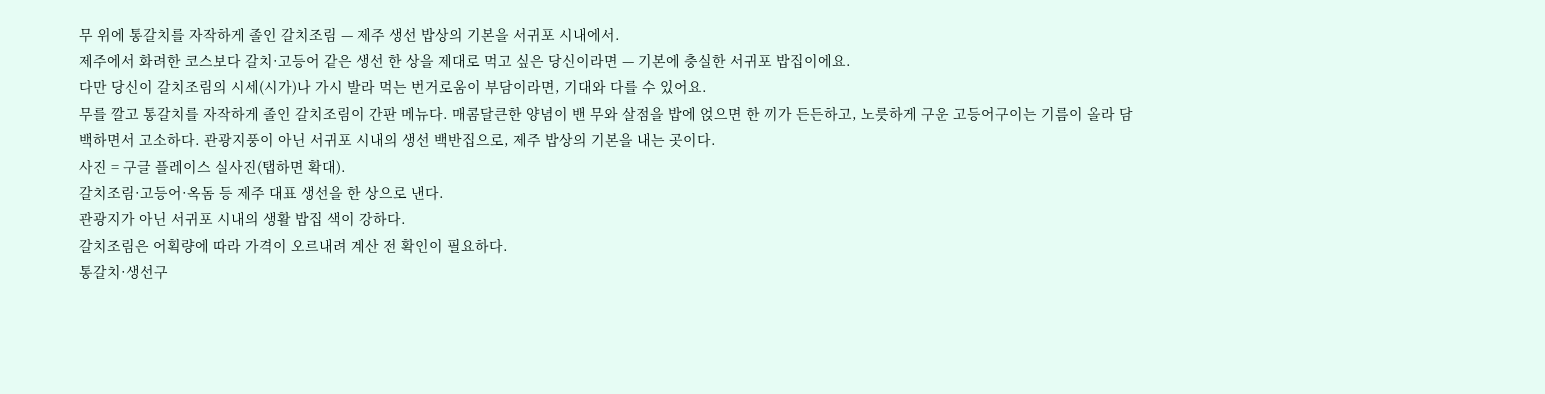무 위에 통갈치를 자작하게 졸인 갈치조림 — 제주 생선 밥상의 기본을 서귀포 시내에서.
제주에서 화려한 코스보다 갈치·고등어 같은 생선 한 상을 제대로 먹고 싶은 당신이라면 — 기본에 충실한 서귀포 밥집이에요.
다만 당신이 갈치조림의 시세(시가)나 가시 발라 먹는 번거로움이 부담이라면, 기대와 다를 수 있어요.
무를 깔고 통갈치를 자작하게 졸인 갈치조림이 간판 메뉴다. 매콤달큰한 양념이 밴 무와 살점을 밥에 얹으면 한 끼가 든든하고, 노릇하게 구운 고등어구이는 기름이 올라 담백하면서 고소하다. 관광지풍이 아닌 서귀포 시내의 생선 백반집으로, 제주 밥상의 기본을 내는 곳이다.
사진 = 구글 플레이스 실사진(탭하면 확대).
갈치조림·고등어·옥돔 등 제주 대표 생선을 한 상으로 낸다.
관광지가 아닌 서귀포 시내의 생활 밥집 색이 강하다.
갈치조림은 어획량에 따라 가격이 오르내려 계산 전 확인이 필요하다.
통갈치·생선구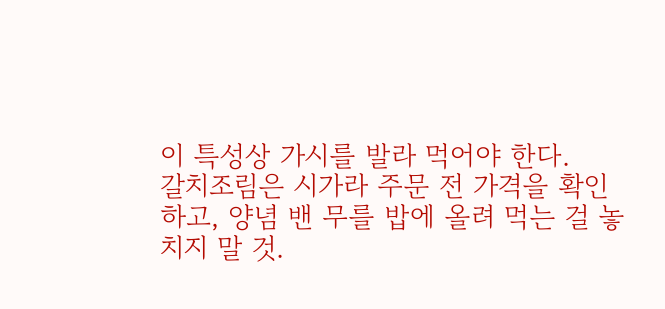이 특성상 가시를 발라 먹어야 한다.
갈치조림은 시가라 주문 전 가격을 확인하고, 양념 밴 무를 밥에 올려 먹는 걸 놓치지 말 것.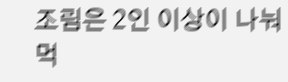조림은 2인 이상이 나눠 먹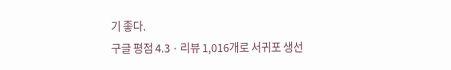기 좋다.
구글 평점 4.3 · 리뷰 1,016개로 서귀포 생선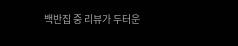백반집 중 리뷰가 두터운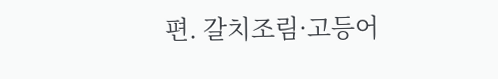편. 갈치조림·고등어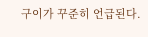구이가 꾸준히 언급된다.